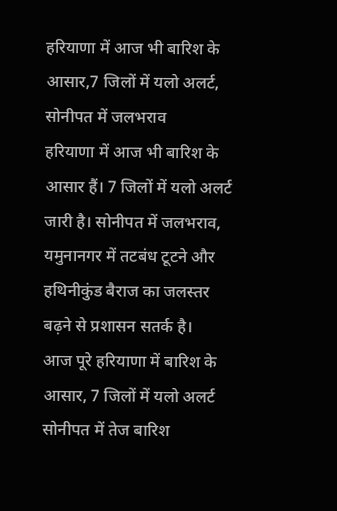हरियाणा में आज भी बारिश के आसार,7 जिलों में यलो अलर्ट, सोनीपत में जलभराव
हरियाणा में आज भी बारिश के आसार हैं। 7 जिलों में यलो अलर्ट जारी है। सोनीपत में जलभराव, यमुनानगर में तटबंध टूटने और हथिनीकुंड बैराज का जलस्तर बढ़ने से प्रशासन सतर्क है।
आज पूरे हरियाणा में बारिश के आसार, 7 जिलों में यलो अलर्ट
सोनीपत में तेज बारिश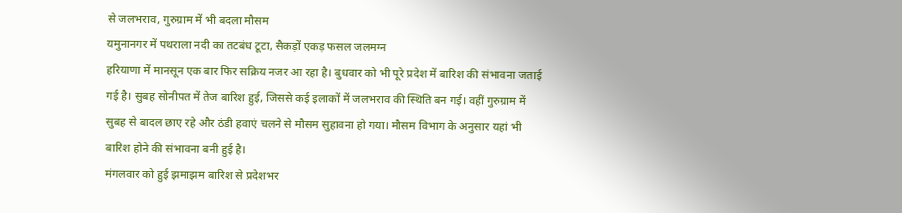से जलभराव, गुरुग्राम में भी बदला मौसम
यमुनानगर में पथराला नदी का तटबंध टूटा, सैकड़ों एकड़ फसल जलमग्न
हरियाणा में मानसून एक बार फिर सक्रिय नजर आ रहा है। बुधवार को भी पूरे प्रदेश में बारिश की संभावना जताई गई है। सुबह सोनीपत में तेज बारिश हुई, जिससे कई इलाकों में जलभराव की स्थिति बन गई। वहीं गुरुग्राम में सुबह से बादल छाए रहे और ठंडी हवाएं चलने से मौसम सुहावना हो गया। मौसम विभाग के अनुसार यहां भी बारिश होने की संभावना बनी हुई है।
मंगलवार को हुई झमाझम बारिश से प्रदेशभर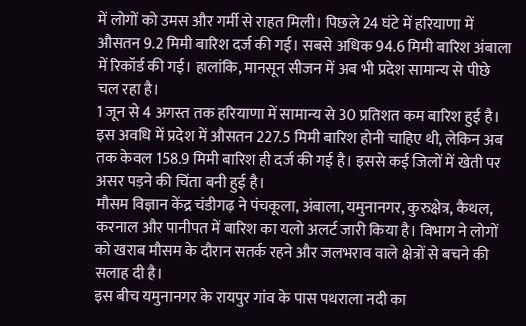में लोगों को उमस और गर्मी से राहत मिली। पिछले 24 घंटे में हरियाणा में औसतन 9.2 मिमी बारिश दर्ज की गई। सबसे अधिक 94.6 मिमी बारिश अंबाला में रिकॉर्ड की गई। हालांकि, मानसून सीजन में अब भी प्रदेश सामान्य से पीछे चल रहा है।
1 जून से 4 अगस्त तक हरियाणा में सामान्य से 30 प्रतिशत कम बारिश हुई है। इस अवधि में प्रदेश में औसतन 227.5 मिमी बारिश होनी चाहिए थी, लेकिन अब तक केवल 158.9 मिमी बारिश ही दर्ज की गई है। इससे कई जिलों में खेती पर असर पड़ने की चिंता बनी हुई है।
मौसम विज्ञान केंद्र चंडीगढ़ ने पंचकूला, अंबाला, यमुनानगर, कुरुक्षेत्र, कैथल, करनाल और पानीपत में बारिश का यलो अलर्ट जारी किया है। विभाग ने लोगों को खराब मौसम के दौरान सतर्क रहने और जलभराव वाले क्षेत्रों से बचने की सलाह दी है।
इस बीच यमुनानगर के रायपुर गांव के पास पथराला नदी का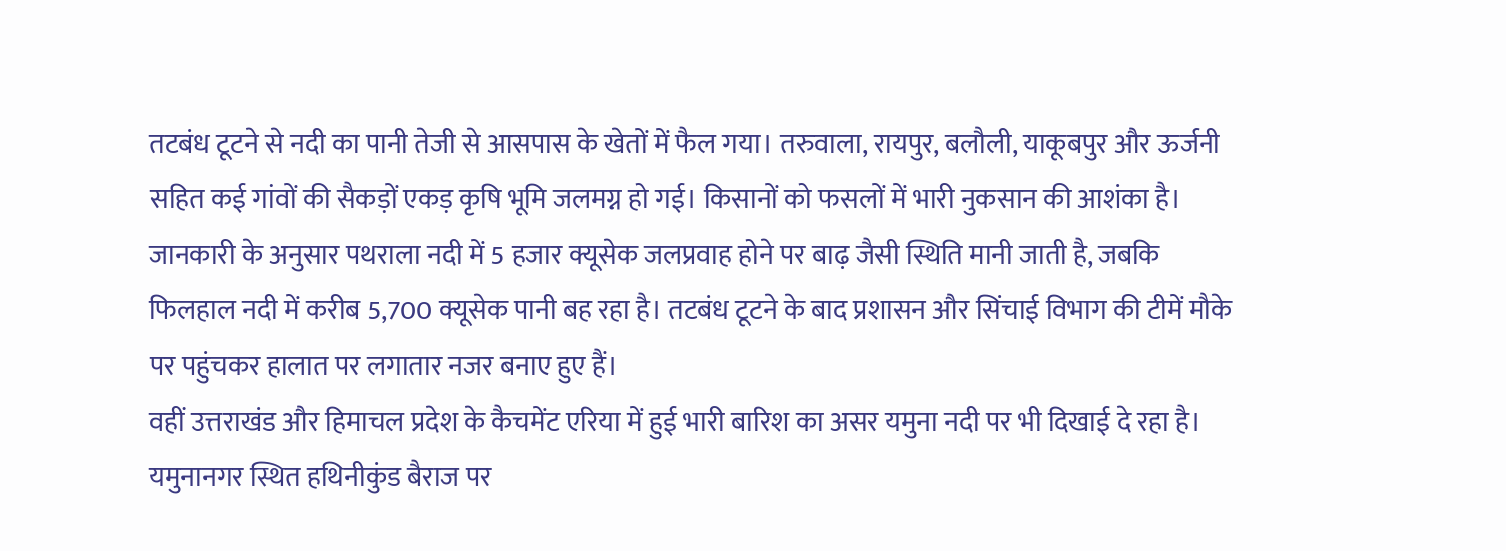तटबंध टूटने से नदी का पानी तेजी से आसपास के खेतों में फैल गया। तरुवाला, रायपुर, बलौली, याकूबपुर और ऊर्जनी सहित कई गांवों की सैकड़ों एकड़ कृषि भूमि जलमग्न हो गई। किसानों को फसलों में भारी नुकसान की आशंका है।
जानकारी के अनुसार पथराला नदी में 5 हजार क्यूसेक जलप्रवाह होने पर बाढ़ जैसी स्थिति मानी जाती है, जबकि फिलहाल नदी में करीब 5,700 क्यूसेक पानी बह रहा है। तटबंध टूटने के बाद प्रशासन और सिंचाई विभाग की टीमें मौके पर पहुंचकर हालात पर लगातार नजर बनाए हुए हैं।
वहीं उत्तराखंड और हिमाचल प्रदेश के कैचमेंट एरिया में हुई भारी बारिश का असर यमुना नदी पर भी दिखाई दे रहा है। यमुनानगर स्थित हथिनीकुंड बैराज पर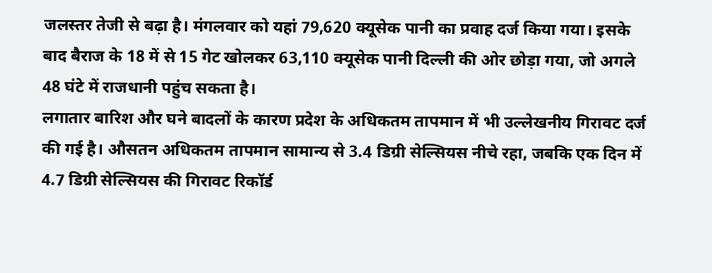जलस्तर तेजी से बढ़ा है। मंगलवार को यहां 79,620 क्यूसेक पानी का प्रवाह दर्ज किया गया। इसके बाद बैराज के 18 में से 15 गेट खोलकर 63,110 क्यूसेक पानी दिल्ली की ओर छोड़ा गया, जो अगले 48 घंटे में राजधानी पहुंच सकता है।
लगातार बारिश और घने बादलों के कारण प्रदेश के अधिकतम तापमान में भी उल्लेखनीय गिरावट दर्ज की गई है। औसतन अधिकतम तापमान सामान्य से 3.4 डिग्री सेल्सियस नीचे रहा, जबकि एक दिन में 4.7 डिग्री सेल्सियस की गिरावट रिकॉर्ड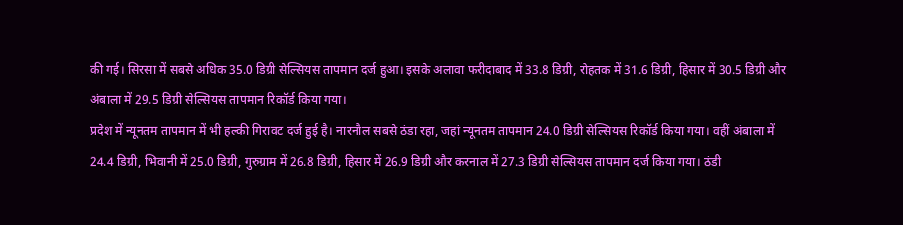की गई। सिरसा में सबसे अधिक 35.0 डिग्री सेल्सियस तापमान दर्ज हुआ। इसके अलावा फरीदाबाद में 33.8 डिग्री, रोहतक में 31.6 डिग्री, हिसार में 30.5 डिग्री और अंबाला में 29.5 डिग्री सेल्सियस तापमान रिकॉर्ड किया गया।
प्रदेश में न्यूनतम तापमान में भी हल्की गिरावट दर्ज हुई है। नारनौल सबसे ठंडा रहा, जहां न्यूनतम तापमान 24.0 डिग्री सेल्सियस रिकॉर्ड किया गया। वहीं अंबाला में 24.4 डिग्री, भिवानी में 25.0 डिग्री, गुरुग्राम में 26.8 डिग्री, हिसार में 26.9 डिग्री और करनाल में 27.3 डिग्री सेल्सियस तापमान दर्ज किया गया। ठंडी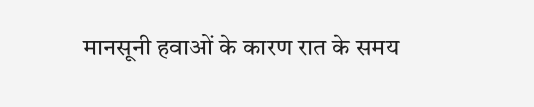मानसूनी हवाओं के कारण रात के समय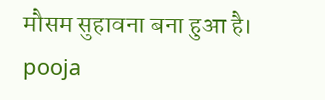मौसम सुहावना बना हुआ है।
pooja